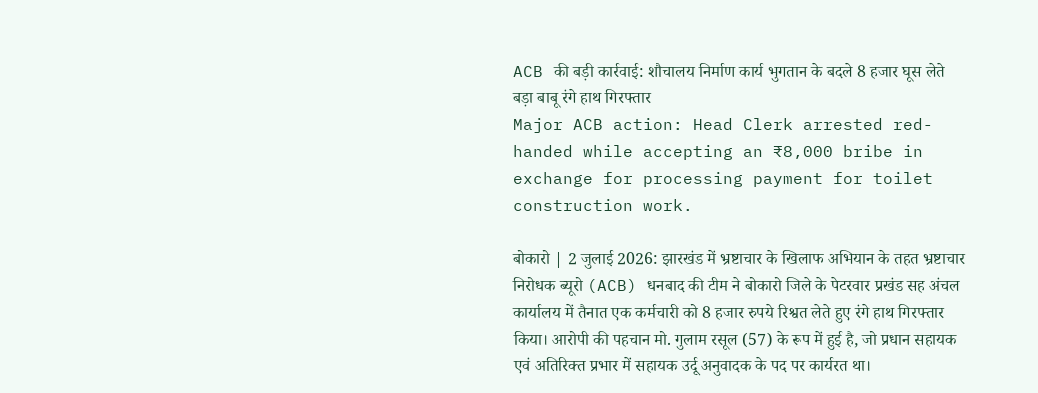ACB की बड़ी कार्रवाई: शौचालय निर्माण कार्य भुगतान के बदले 8 हजार घूस लेते बड़ा बाबू रंगे हाथ गिरफ्तार
Major ACB action: Head Clerk arrested red-handed while accepting an ₹8,000 bribe in exchange for processing payment for toilet construction work.

बोकारो | 2 जुलाई 2026: झारखंड में भ्रष्टाचार के खिलाफ अभियान के तहत भ्रष्टाचार निरोधक ब्यूरो (ACB) धनबाद की टीम ने बोकारो जिले के पेटरवार प्रखंड सह अंचल कार्यालय में तैनात एक कर्मचारी को 8 हजार रुपये रिश्वत लेते हुए रंगे हाथ गिरफ्तार किया। आरोपी की पहचान मो. गुलाम रसूल (57) के रूप में हुई है, जो प्रधान सहायक एवं अतिरिक्त प्रभार में सहायक उर्दू अनुवादक के पद पर कार्यरत था।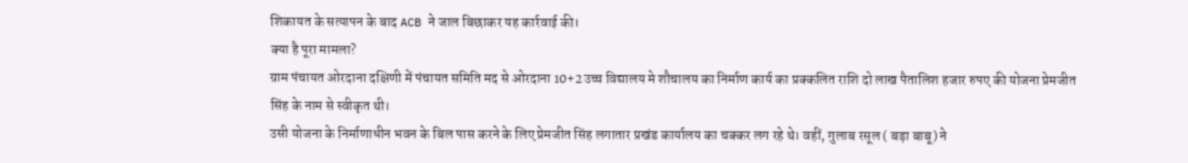शिकायत के सत्यापन के बाद ACB ने जाल बिछाकर यह कार्रवाई की।
क्या है पूरा मामला?
ग्राम पंचायत ओरदाना दक्षिणी में पंचायत समिति मद से ओरदाना 10+2 उच्च विद्यालय मे शौचालय का निर्माण कार्य का प्रक्कलित राशि दो लाख पैतालिश हजार रुपए की योजना प्रेमजीत सिंह के नाम से स्वीकृत थी।
उसी योजना के निर्माणाधीन भवन के बिल पास करने के लिए प्रेमजीत सिंह लगातार प्रखंड कार्यालय का चक्कर लग रहे थे। वहीं, गुलाब रसूल ( बड़ा बाबू) ने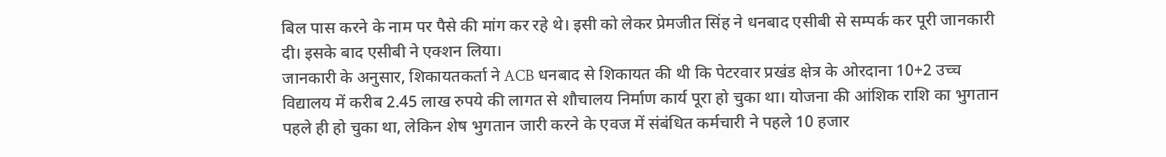बिल पास करने के नाम पर पैसे की मांग कर रहे थे। इसी को लेकर प्रेमजीत सिंह ने धनबाद एसीबी से सम्पर्क कर पूरी जानकारी दी। इसके बाद एसीबी ने एक्शन लिया।
जानकारी के अनुसार, शिकायतकर्ता ने ACB धनबाद से शिकायत की थी कि पेटरवार प्रखंड क्षेत्र के ओरदाना 10+2 उच्च विद्यालय में करीब 2.45 लाख रुपये की लागत से शौचालय निर्माण कार्य पूरा हो चुका था। योजना की आंशिक राशि का भुगतान पहले ही हो चुका था, लेकिन शेष भुगतान जारी करने के एवज में संबंधित कर्मचारी ने पहले 10 हजार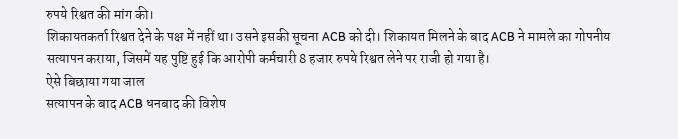रुपये रिश्वत की मांग की।
शिकायतकर्ता रिश्वत देने के पक्ष में नहीं था। उसने इसकी सूचना ACB को दी। शिकायत मिलने के बाद ACB ने मामले का गोपनीय सत्यापन कराया, जिसमें यह पुष्टि हुई कि आरोपी कर्मचारी 8 हजार रुपये रिश्वत लेने पर राजी हो गया है।
ऐसे बिछाया गया जाल
सत्यापन के बाद ACB धनबाद की विशेष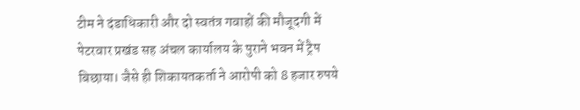टीम ने दंडाधिकारी और दो स्वतंत्र गवाहों की मौजूदगी में पेटरवार प्रखंड सह अंचल कार्यालय के पुराने भवन में ट्रैप बिछाया। जैसे ही शिकायतकर्ता ने आरोपी को 8 हजार रुपये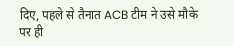दिए, पहले से तैनात ACB टीम ने उसे मौके पर ही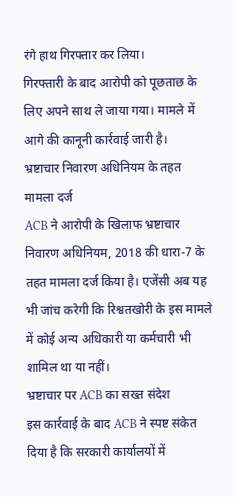रंगे हाथ गिरफ्तार कर लिया।
गिरफ्तारी के बाद आरोपी को पूछताछ के लिए अपने साथ ले जाया गया। मामले में आगे की कानूनी कार्रवाई जारी है।
भ्रष्टाचार निवारण अधिनियम के तहत मामला दर्ज
ACB ने आरोपी के खिलाफ भ्रष्टाचार निवारण अधिनियम, 2018 की धारा-7 के तहत मामला दर्ज किया है। एजेंसी अब यह भी जांच करेगी कि रिश्वतखोरी के इस मामले में कोई अन्य अधिकारी या कर्मचारी भी शामिल था या नहीं।
भ्रष्टाचार पर ACB का सख्त संदेश
इस कार्रवाई के बाद ACB ने स्पष्ट संकेत दिया है कि सरकारी कार्यालयों में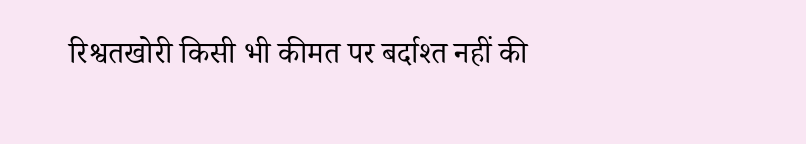रिश्वतखोरी किसी भी कीमत पर बर्दाश्त नहीं की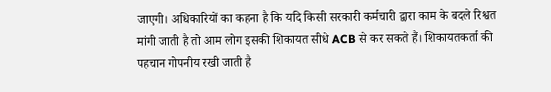जाएगी। अधिकारियों का कहना है कि यदि किसी सरकारी कर्मचारी द्वारा काम के बदले रिश्वत मांगी जाती है तो आम लोग इसकी शिकायत सीधे ACB से कर सकते हैं। शिकायतकर्ता की पहचान गोपनीय रखी जाती है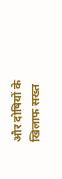और दोषियों के खिलाफ सख्त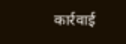कार्रवाई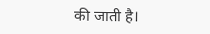की जाती है।